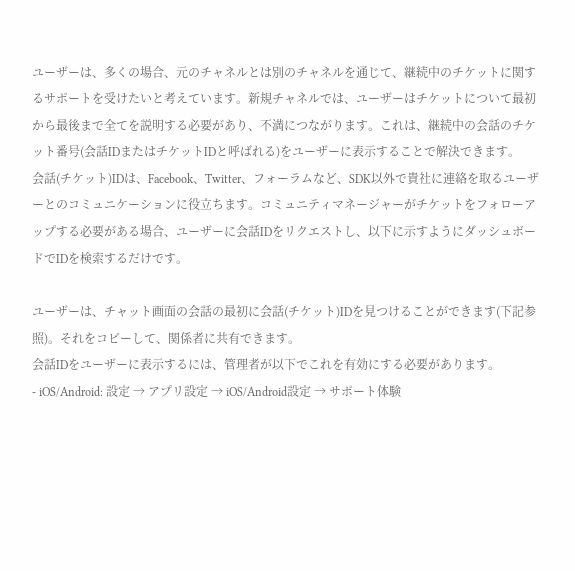ユーザーは、多くの場合、元のチャネルとは別のチャネルを通じて、継続中のチケットに関するサポートを受けたいと考えています。新規チャネルでは、ユーザーはチケットについて最初から最後まで全てを説明する必要があり、不満につながります。これは、継続中の会話のチケット番号(会話IDまたはチケットIDと呼ばれる)をユーザーに表示することで解決できます。
会話(チケット)IDは、Facebook、Twitter、フォーラムなど、SDK以外で貴社に連絡を取るユーザーとのコミュニケーションに役立ちます。コミュニティマネージャーがチケットをフォローアップする必要がある場合、ユーザーに会話IDをリクエストし、以下に示すようにダッシュボードでIDを検索するだけです。

ユーザーは、チャット画面の会話の最初に会話(チケット)IDを見つけることができます(下記参照)。それをコピーして、関係者に共有できます。
会話IDをユーザーに表示するには、管理者が以下でこれを有効にする必要があります。
- iOS/Android: 設定 → アプリ設定 → iOS/Android設定 → サポート体験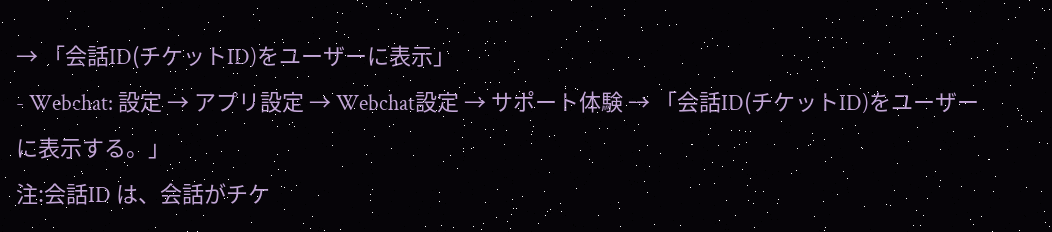→ 「会話ID(チケットID)をユーザーに表示」
- Webchat: 設定 → アプリ設定 → Webchat設定 → サポート体験 → 「会話ID(チケットID)をユーザーに表示する。」
注:会話ID は、会話がチケ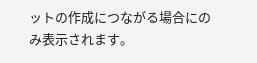ットの作成につながる場合にのみ表示されます。